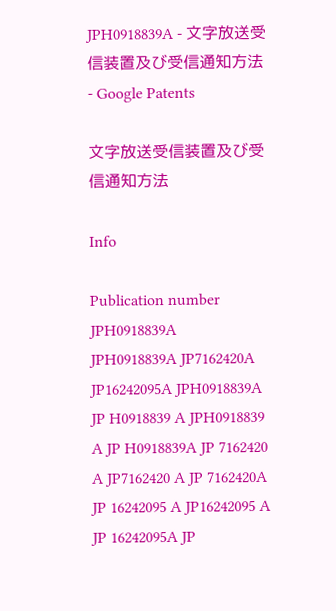JPH0918839A - 文字放送受信装置及び受信通知方法 - Google Patents

文字放送受信装置及び受信通知方法

Info

Publication number
JPH0918839A
JPH0918839A JP7162420A JP16242095A JPH0918839A JP H0918839 A JPH0918839 A JP H0918839A JP 7162420 A JP7162420 A JP 7162420A JP 16242095 A JP16242095 A JP 16242095A JP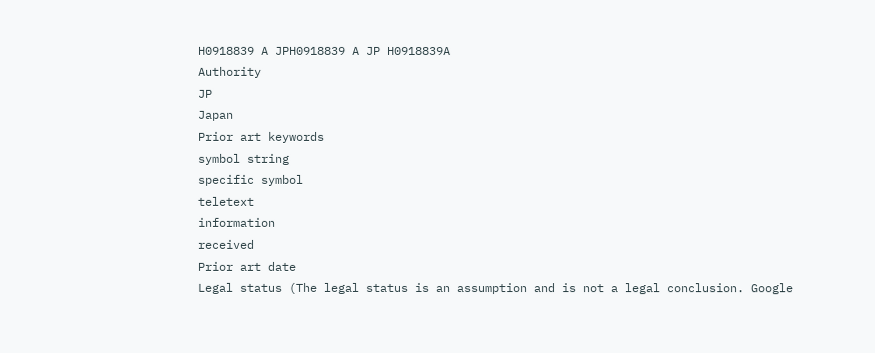H0918839 A JPH0918839 A JP H0918839A
Authority
JP
Japan
Prior art keywords
symbol string
specific symbol
teletext
information
received
Prior art date
Legal status (The legal status is an assumption and is not a legal conclusion. Google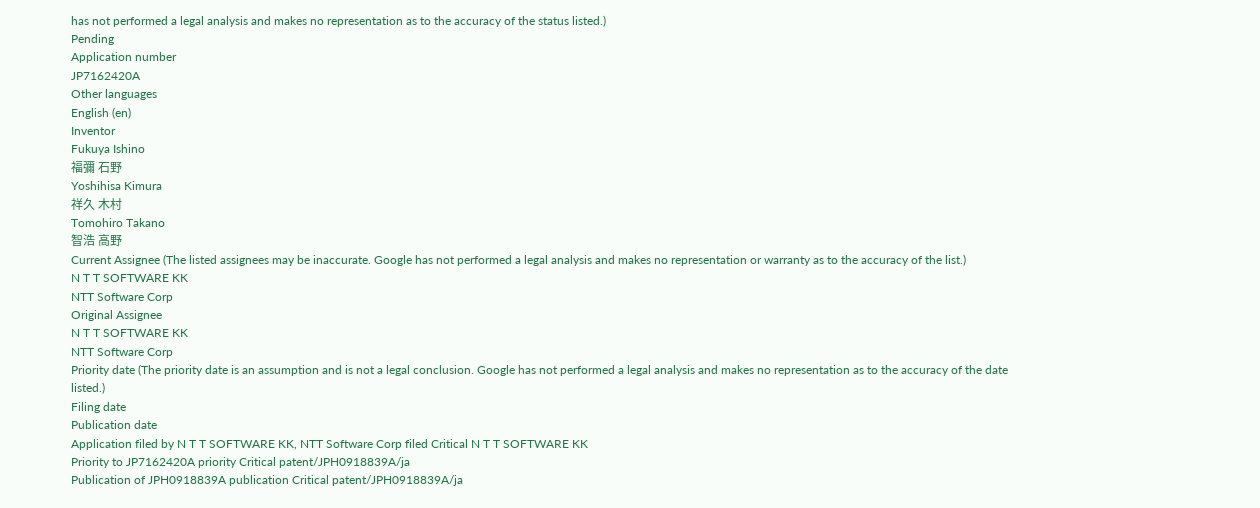has not performed a legal analysis and makes no representation as to the accuracy of the status listed.)
Pending
Application number
JP7162420A
Other languages
English (en)
Inventor
Fukuya Ishino
福彌 石野
Yoshihisa Kimura
祥久 木村
Tomohiro Takano
智浩 高野
Current Assignee (The listed assignees may be inaccurate. Google has not performed a legal analysis and makes no representation or warranty as to the accuracy of the list.)
N T T SOFTWARE KK
NTT Software Corp
Original Assignee
N T T SOFTWARE KK
NTT Software Corp
Priority date (The priority date is an assumption and is not a legal conclusion. Google has not performed a legal analysis and makes no representation as to the accuracy of the date listed.)
Filing date
Publication date
Application filed by N T T SOFTWARE KK, NTT Software Corp filed Critical N T T SOFTWARE KK
Priority to JP7162420A priority Critical patent/JPH0918839A/ja
Publication of JPH0918839A publication Critical patent/JPH0918839A/ja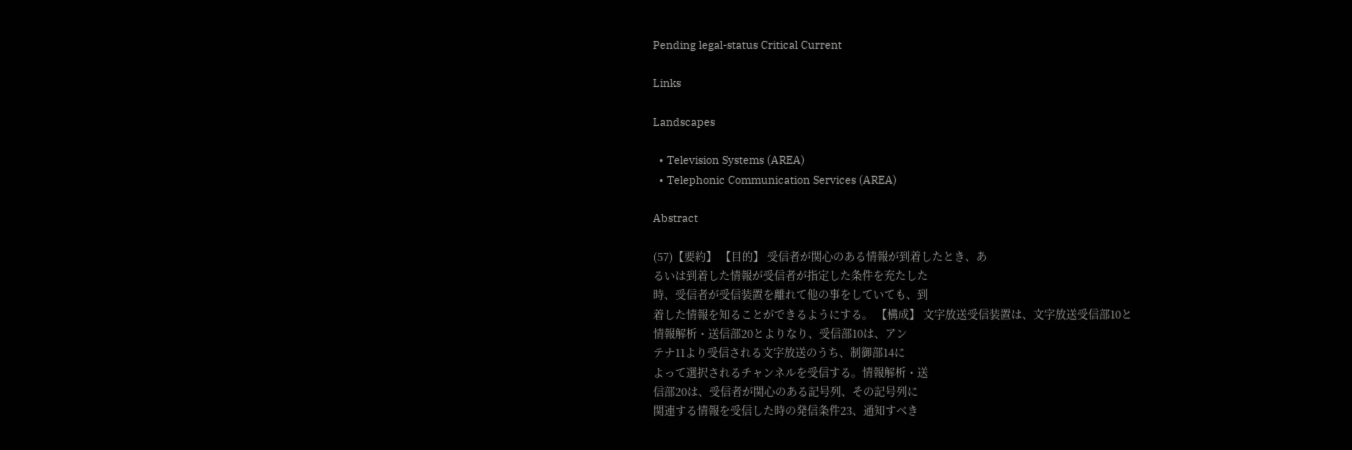Pending legal-status Critical Current

Links

Landscapes

  • Television Systems (AREA)
  • Telephonic Communication Services (AREA)

Abstract

(57)【要約】 【目的】 受信者が関心のある情報が到着したとき、あ
るいは到着した情報が受信者が指定した条件を充たした
時、受信者が受信装置を離れて他の事をしていても、到
着した情報を知ることができるようにする。 【構成】 文字放送受信装置は、文字放送受信部10と
情報解析・送信部20とよりなり、受信部10は、アン
テナ11より受信される文字放送のうち、制御部14に
よって選択されるチャンネルを受信する。情報解析・送
信部20は、受信者が関心のある記号列、その記号列に
関連する情報を受信した時の発信条件23、通知すべき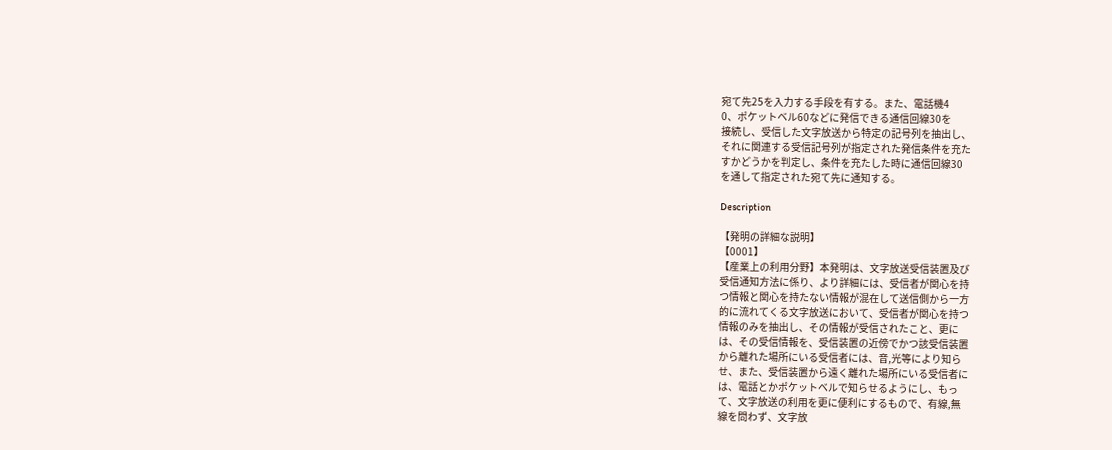宛て先25を入力する手段を有する。また、電話機4
0、ポケットベル60などに発信できる通信回線30を
接続し、受信した文字放送から特定の記号列を抽出し、
それに関連する受信記号列が指定された発信条件を充た
すかどうかを判定し、条件を充たした時に通信回線30
を通して指定された宛て先に通知する。

Description

【発明の詳細な説明】
【0001】
【産業上の利用分野】本発明は、文字放送受信装置及び
受信通知方法に係り、より詳細には、受信者が関心を持
つ情報と関心を持たない情報が混在して送信側から一方
的に流れてくる文字放送において、受信者が関心を持つ
情報のみを抽出し、その情報が受信されたこと、更に
は、その受信情報を、受信装置の近傍でかつ該受信装置
から離れた場所にいる受信者には、音,光等により知ら
せ、また、受信装置から遠く離れた場所にいる受信者に
は、電話とかポケットベルで知らせるようにし、もっ
て、文字放送の利用を更に便利にするもので、有線,無
線を問わず、文字放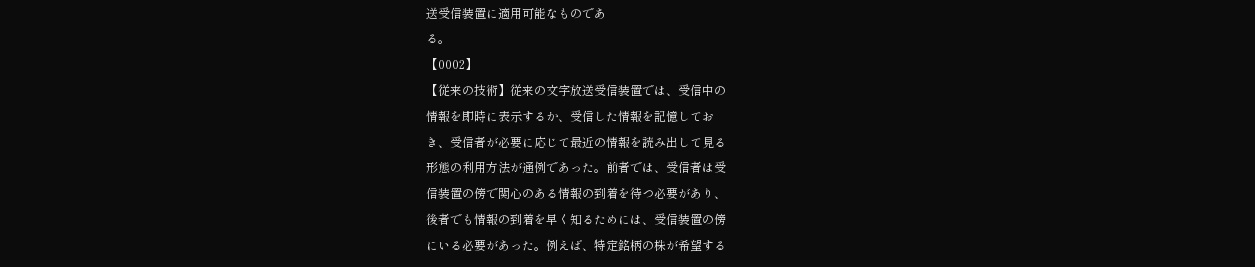送受信装置に適用可能なものであ
る。
【0002】
【従来の技術】従来の文字放送受信装置では、受信中の
情報を即時に表示するか、受信した情報を記憶してお
き、受信者が必要に応じて最近の情報を読み出して見る
形態の利用方法が通例であった。前者では、受信者は受
信装置の傍で関心のある情報の到着を待つ必要があり、
後者でも情報の到着を早く知るためには、受信装置の傍
にいる必要があった。例えば、特定銘柄の株が希望する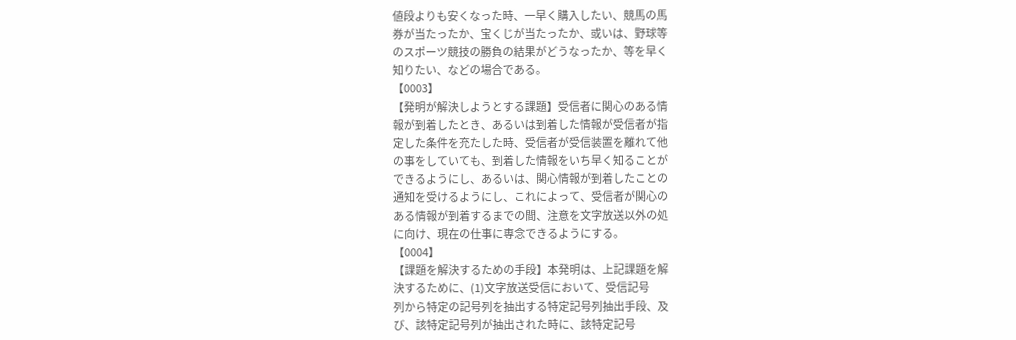値段よりも安くなった時、一早く購入したい、競馬の馬
券が当たったか、宝くじが当たったか、或いは、野球等
のスポーツ競技の勝負の結果がどうなったか、等を早く
知りたい、などの場合である。
【0003】
【発明が解決しようとする課題】受信者に関心のある情
報が到着したとき、あるいは到着した情報が受信者が指
定した条件を充たした時、受信者が受信装置を離れて他
の事をしていても、到着した情報をいち早く知ることが
できるようにし、あるいは、関心情報が到着したことの
通知を受けるようにし、これによって、受信者が関心の
ある情報が到着するまでの間、注意を文字放送以外の処
に向け、現在の仕事に専念できるようにする。
【0004】
【課題を解決するための手段】本発明は、上記課題を解
決するために、(1)文字放送受信において、受信記号
列から特定の記号列を抽出する特定記号列抽出手段、及
び、該特定記号列が抽出された時に、該特定記号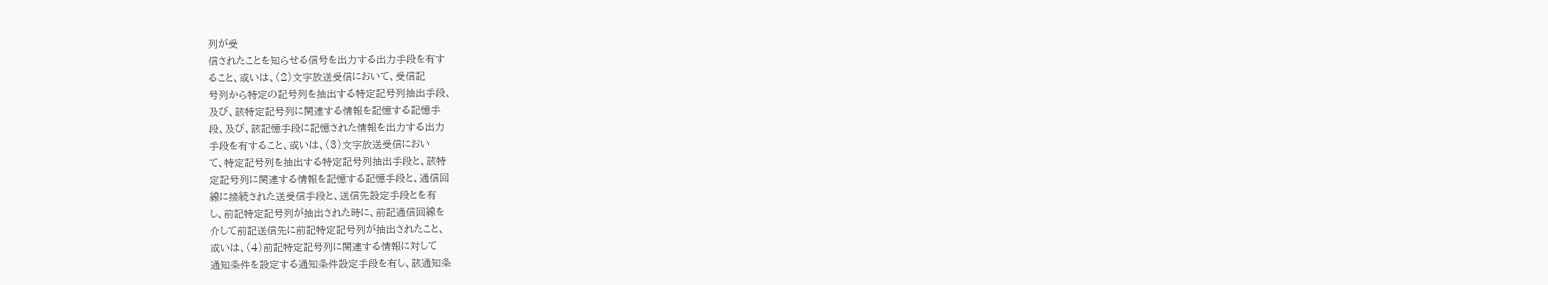列が受
信されたことを知らせる信号を出力する出力手段を有す
ること、或いは、(2)文字放送受信において、受信記
号列から特定の記号列を抽出する特定記号列抽出手段、
及び、該特定記号列に関連する情報を記憶する記憶手
段、及び、該記憶手段に記憶された情報を出力する出力
手段を有すること、或いは、(3)文字放送受信におい
て、特定記号列を抽出する特定記号列抽出手段と、該特
定記号列に関連する情報を記憶する記憶手段と、通信回
線に接続された送受信手段と、送信先設定手段とを有
し、前記特定記号列が抽出された時に、前記通信回線を
介して前記送信先に前記特定記号列が抽出されたこと、
或いは、(4)前記特定記号列に関連する情報に対して
通知条件を設定する通知条件設定手段を有し、該通知条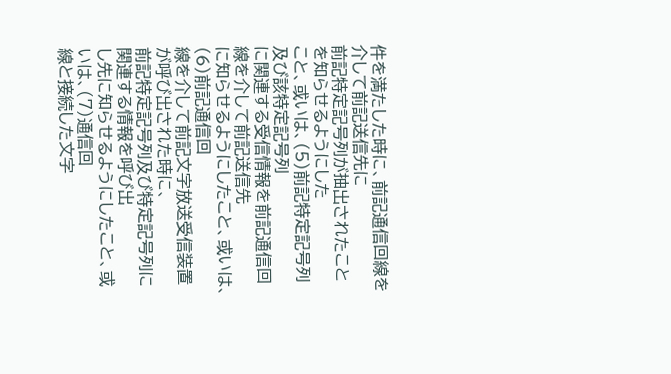件を満たした時に、前記通信回線を介して前記送信先に
前記特定記号列が抽出されたことを知らせるようにした
こと、或いは、(5)前記特定記号列及び該特定記号列
に関連する受信情報を前記通信回線を介して前記送信先
に知らせるようにしたこと、或いは、(6)前記通信回
線を介して前記文字放送受信装置が呼び出された時に、
前記特定記号列及び特定記号列に関連する情報を呼び出
し先に知らせるようにしたこと、或いは、(7)通信回
線と接続した文字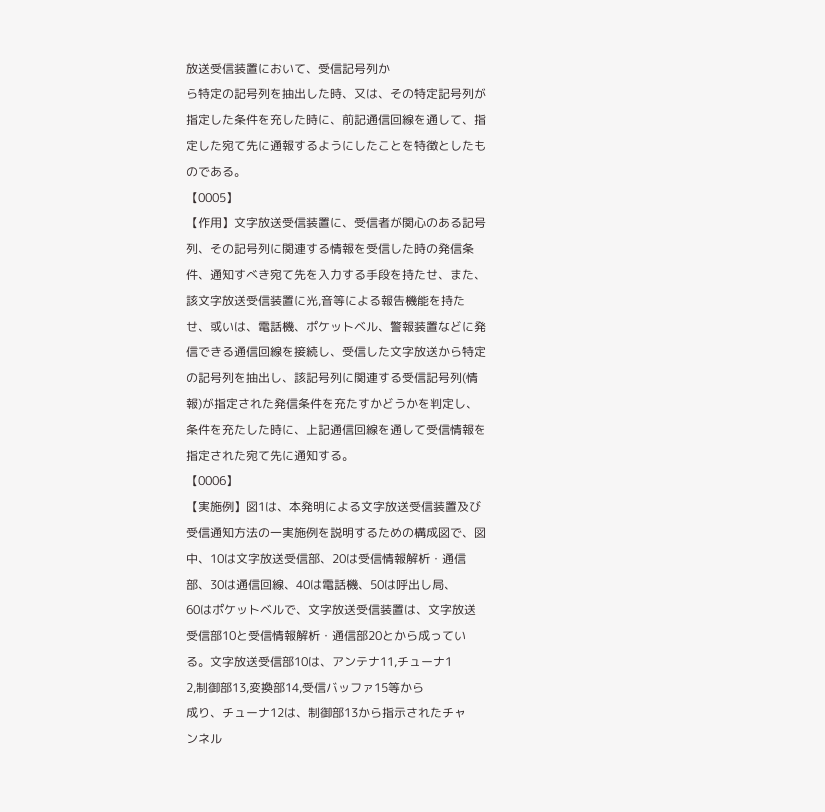放送受信装置において、受信記号列か
ら特定の記号列を抽出した時、又は、その特定記号列が
指定した条件を充した時に、前記通信回線を通して、指
定した宛て先に通報するようにしたことを特徴としたも
のである。
【0005】
【作用】文字放送受信装置に、受信者が関心のある記号
列、その記号列に関連する情報を受信した時の発信条
件、通知すべき宛て先を入力する手段を持たせ、また、
該文字放送受信装置に光,音等による報告機能を持た
せ、或いは、電話機、ポケットベル、警報装置などに発
信できる通信回線を接続し、受信した文字放送から特定
の記号列を抽出し、該記号列に関連する受信記号列(情
報)が指定された発信条件を充たすかどうかを判定し、
条件を充たした時に、上記通信回線を通して受信情報を
指定された宛て先に通知する。
【0006】
【実施例】図1は、本発明による文字放送受信装置及び
受信通知方法の一実施例を説明するための構成図で、図
中、10は文字放送受信部、20は受信情報解析・通信
部、30は通信回線、40は電話機、50は呼出し局、
60はポケットベルで、文字放送受信装置は、文字放送
受信部10と受信情報解析・通信部20とから成ってい
る。文字放送受信部10は、アンテナ11,チューナ1
2,制御部13,変換部14,受信バッファ15等から
成り、チューナ12は、制御部13から指示されたチャ
ンネル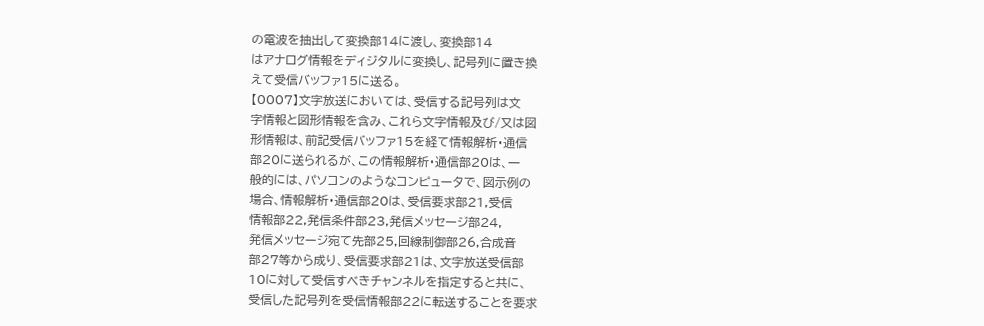の電波を抽出して変換部14に渡し、変換部14
はアナログ情報をディジタルに変換し、記号列に置き換
えて受信バッファ15に送る。
【0007】文字放送においては、受信する記号列は文
字情報と図形情報を含み、これら文字情報及び/又は図
形情報は、前記受信バッファ15を経て情報解析・通信
部20に送られるが、この情報解析・通信部20は、一
般的には、パソコンのようなコンピュータで、図示例の
場合、情報解析・通信部20は、受信要求部21,受信
情報部22,発信条件部23,発信メッセージ部24,
発信メッセージ宛て先部25,回線制御部26,合成音
部27等から成り、受信要求部21は、文字放送受信部
10に対して受信すべきチャンネルを指定すると共に、
受信した記号列を受信情報部22に転送することを要求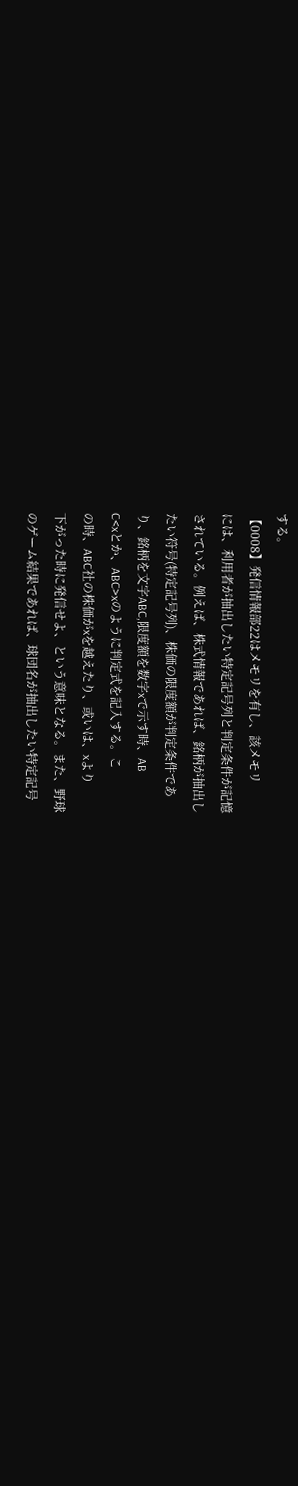する。
【0008】発信情報部22はメモリを有し、該メモリ
には、利用者が抽出したい特定記号列と判定条件が記憶
されている。例えば、株式情報であれば、銘柄が抽出し
たい符号(特定記号列)、株価の限度額が判定条件であ
り、銘柄を文字ABC,限度額を数字xで示す時、AB
C<xとか、ABC>xのように判定式を記入する。こ
の時、ABC社の株価がxを越えたり、或いは、xより
下がった時に発信せよ、という意味となる。また、野球
のゲーム結果であれば、球団名が抽出したい特定記号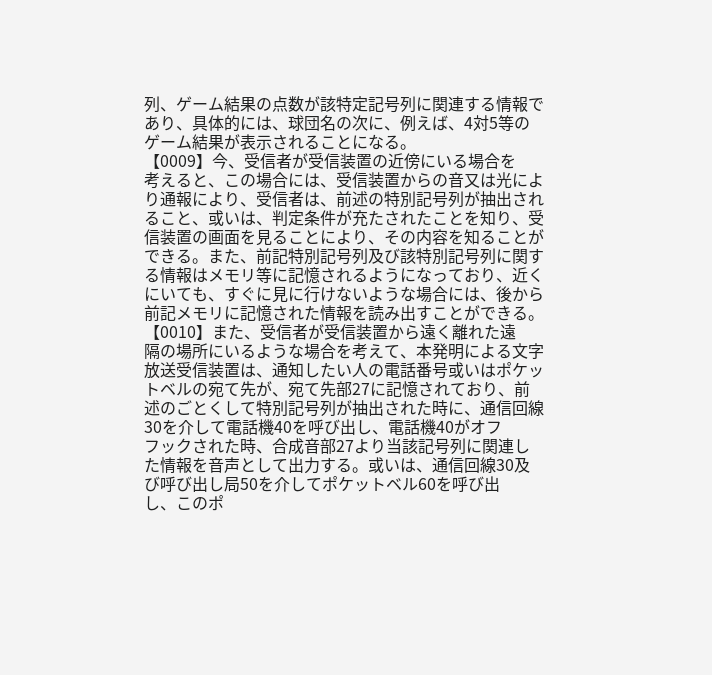列、ゲーム結果の点数が該特定記号列に関連する情報で
あり、具体的には、球団名の次に、例えば、4対5等の
ゲーム結果が表示されることになる。
【0009】今、受信者が受信装置の近傍にいる場合を
考えると、この場合には、受信装置からの音又は光によ
り通報により、受信者は、前述の特別記号列が抽出され
ること、或いは、判定条件が充たされたことを知り、受
信装置の画面を見ることにより、その内容を知ることが
できる。また、前記特別記号列及び該特別記号列に関す
る情報はメモリ等に記憶されるようになっており、近く
にいても、すぐに見に行けないような場合には、後から
前記メモリに記憶された情報を読み出すことができる。
【0010】また、受信者が受信装置から遠く離れた遠
隔の場所にいるような場合を考えて、本発明による文字
放送受信装置は、通知したい人の電話番号或いはポケッ
トベルの宛て先が、宛て先部27に記憶されており、前
述のごとくして特別記号列が抽出された時に、通信回線
30を介して電話機40を呼び出し、電話機40がオフ
フックされた時、合成音部27より当該記号列に関連し
た情報を音声として出力する。或いは、通信回線30及
び呼び出し局50を介してポケットベル60を呼び出
し、このポ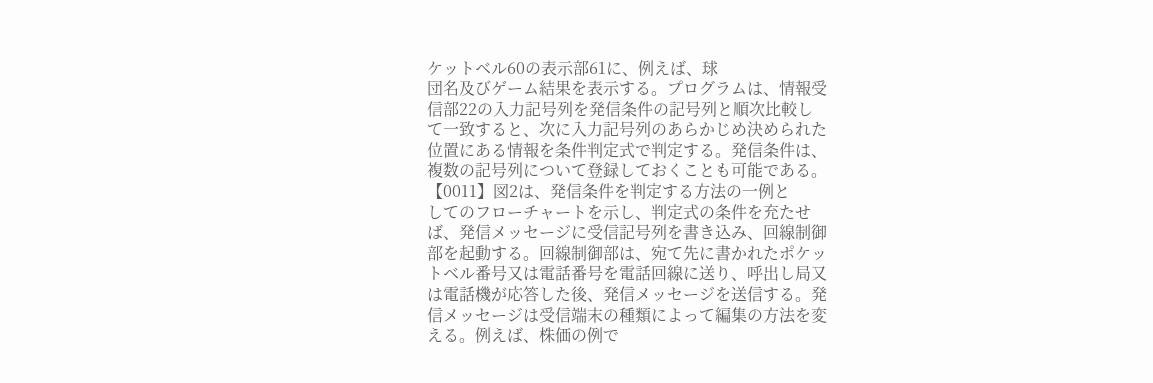ケットベル60の表示部61に、例えば、球
団名及びゲーム結果を表示する。プログラムは、情報受
信部22の入力記号列を発信条件の記号列と順次比較し
て一致すると、次に入力記号列のあらかじめ決められた
位置にある情報を条件判定式で判定する。発信条件は、
複数の記号列について登録しておくことも可能である。
【0011】図2は、発信条件を判定する方法の一例と
してのフローチャートを示し、判定式の条件を充たせ
ば、発信メッセージに受信記号列を書き込み、回線制御
部を起動する。回線制御部は、宛て先に書かれたポケッ
トベル番号又は電話番号を電話回線に送り、呼出し局又
は電話機が応答した後、発信メッセージを送信する。発
信メッセージは受信端末の種類によって編集の方法を変
える。例えば、株価の例で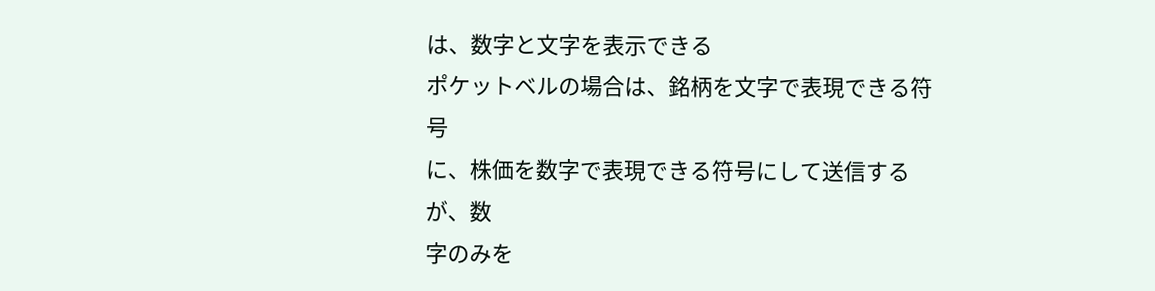は、数字と文字を表示できる
ポケットベルの場合は、銘柄を文字で表現できる符号
に、株価を数字で表現できる符号にして送信するが、数
字のみを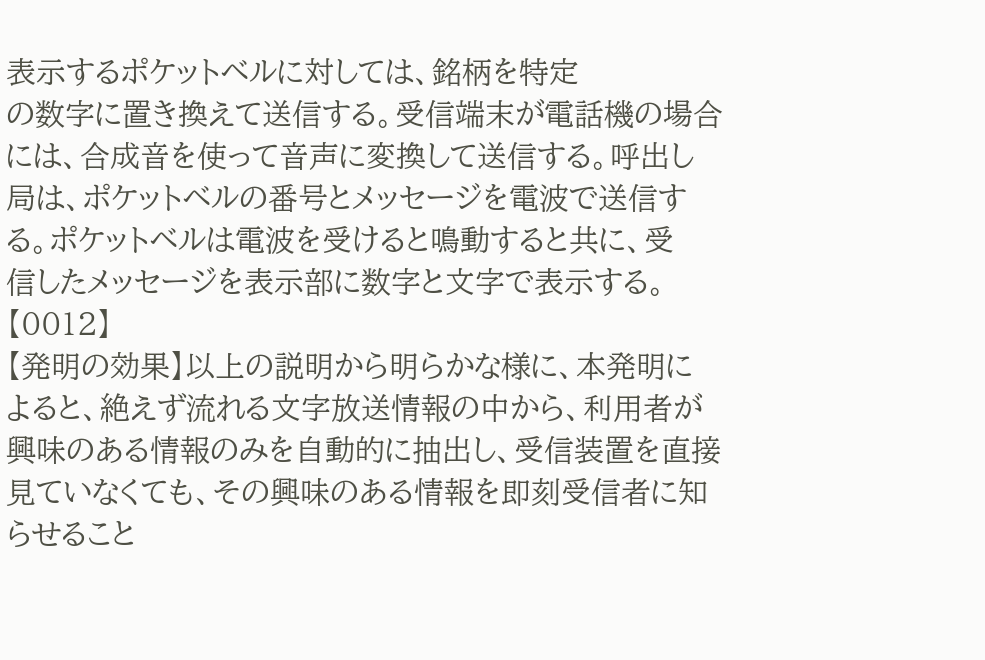表示するポケットベルに対しては、銘柄を特定
の数字に置き換えて送信する。受信端末が電話機の場合
には、合成音を使って音声に変換して送信する。呼出し
局は、ポケットベルの番号とメッセージを電波で送信す
る。ポケットベルは電波を受けると鳴動すると共に、受
信したメッセージを表示部に数字と文字で表示する。
【0012】
【発明の効果】以上の説明から明らかな様に、本発明に
よると、絶えず流れる文字放送情報の中から、利用者が
興味のある情報のみを自動的に抽出し、受信装置を直接
見ていなくても、その興味のある情報を即刻受信者に知
らせること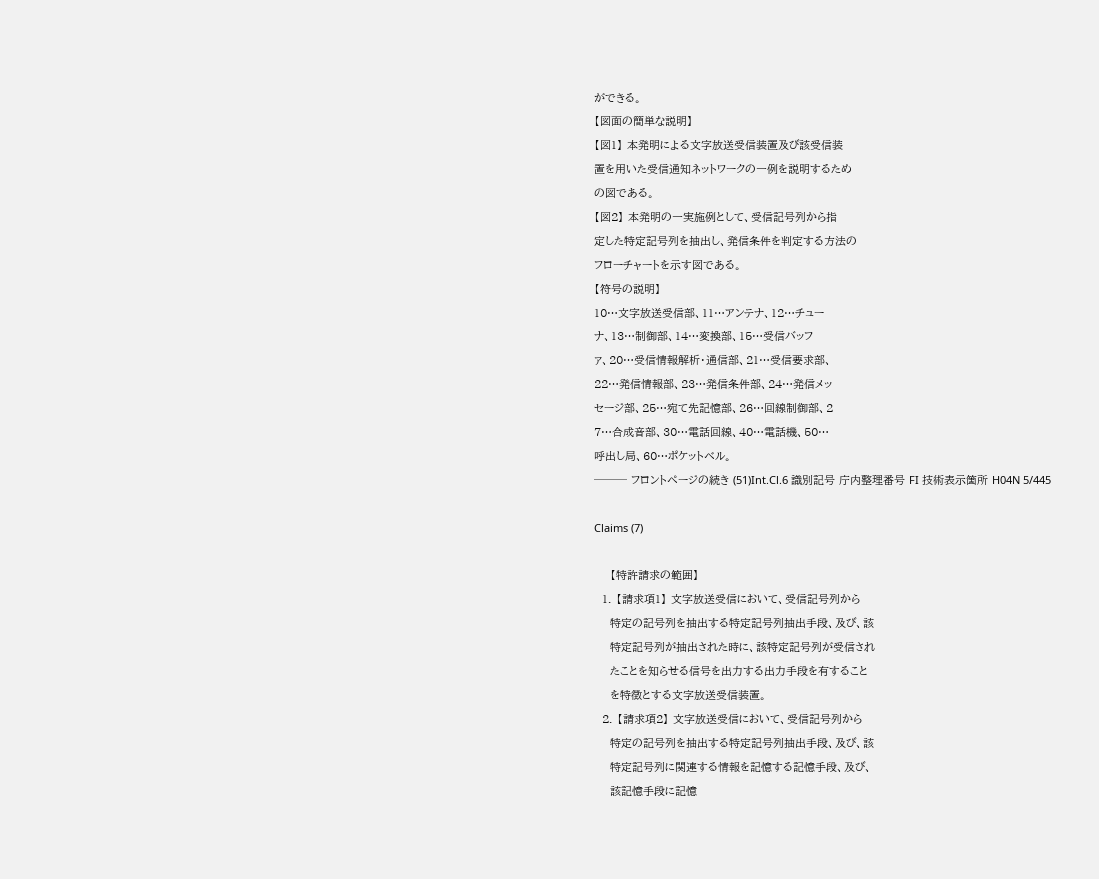ができる。
【図面の簡単な説明】
【図1】 本発明による文字放送受信装置及び該受信装
置を用いた受信通知ネットワークの一例を説明するため
の図である。
【図2】 本発明の一実施例として、受信記号列から指
定した特定記号列を抽出し、発信条件を判定する方法の
フローチャートを示す図である。
【符号の説明】
10…文字放送受信部、11…アンテナ、12…チュー
ナ、13…制御部、14…変換部、15…受信バッフ
ァ、20…受信情報解析・通信部、21…受信要求部、
22…発信情報部、23…発信条件部、24…発信メッ
セージ部、25…宛て先記憶部、26…回線制御部、2
7…合成音部、30…電話回線、40…電話機、50…
呼出し局、60…ポケットベル。
─── フロントページの続き (51)Int.Cl.6 識別記号 庁内整理番号 FI 技術表示箇所 H04N 5/445

Claims (7)

    【特許請求の範囲】
  1. 【請求項1】 文字放送受信において、受信記号列から
    特定の記号列を抽出する特定記号列抽出手段、及び、該
    特定記号列が抽出された時に、該特定記号列が受信され
    たことを知らせる信号を出力する出力手段を有すること
    を特徴とする文字放送受信装置。
  2. 【請求項2】 文字放送受信において、受信記号列から
    特定の記号列を抽出する特定記号列抽出手段、及び、該
    特定記号列に関連する情報を記憶する記憶手段、及び、
    該記憶手段に記憶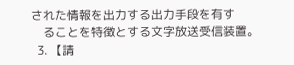された情報を出力する出力手段を有す
    ることを特徴とする文字放送受信装置。
  3. 【請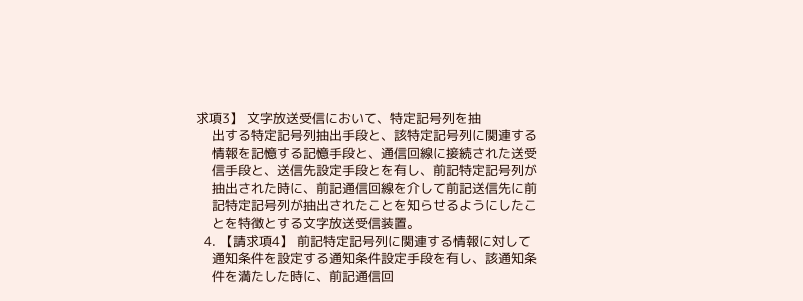求項3】 文字放送受信において、特定記号列を抽
    出する特定記号列抽出手段と、該特定記号列に関連する
    情報を記憶する記憶手段と、通信回線に接続された送受
    信手段と、送信先設定手段とを有し、前記特定記号列が
    抽出された時に、前記通信回線を介して前記送信先に前
    記特定記号列が抽出されたことを知らせるようにしたこ
    とを特徴とする文字放送受信装置。
  4. 【請求項4】 前記特定記号列に関連する情報に対して
    通知条件を設定する通知条件設定手段を有し、該通知条
    件を満たした時に、前記通信回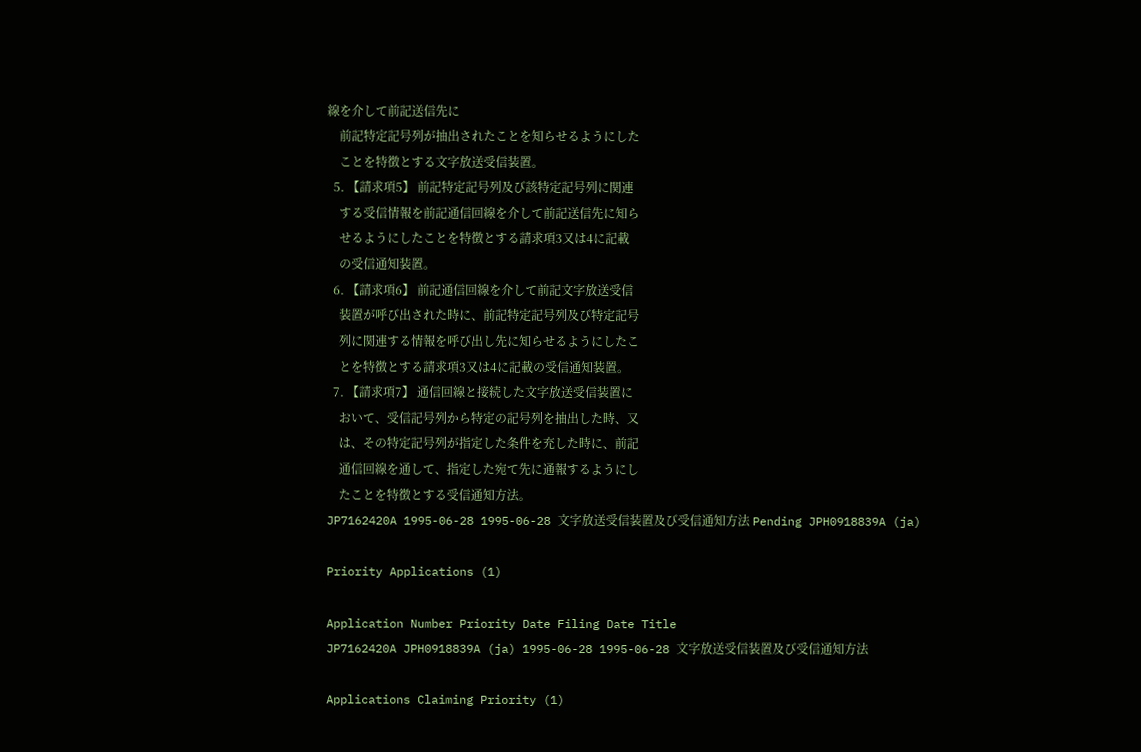線を介して前記送信先に
    前記特定記号列が抽出されたことを知らせるようにした
    ことを特徴とする文字放送受信装置。
  5. 【請求項5】 前記特定記号列及び該特定記号列に関連
    する受信情報を前記通信回線を介して前記送信先に知ら
    せるようにしたことを特徴とする請求項3又は4に記載
    の受信通知装置。
  6. 【請求項6】 前記通信回線を介して前記文字放送受信
    装置が呼び出された時に、前記特定記号列及び特定記号
    列に関連する情報を呼び出し先に知らせるようにしたこ
    とを特徴とする請求項3又は4に記載の受信通知装置。
  7. 【請求項7】 通信回線と接続した文字放送受信装置に
    おいて、受信記号列から特定の記号列を抽出した時、又
    は、その特定記号列が指定した条件を充した時に、前記
    通信回線を通して、指定した宛て先に通報するようにし
    たことを特徴とする受信通知方法。
JP7162420A 1995-06-28 1995-06-28 文字放送受信装置及び受信通知方法 Pending JPH0918839A (ja)

Priority Applications (1)

Application Number Priority Date Filing Date Title
JP7162420A JPH0918839A (ja) 1995-06-28 1995-06-28 文字放送受信装置及び受信通知方法

Applications Claiming Priority (1)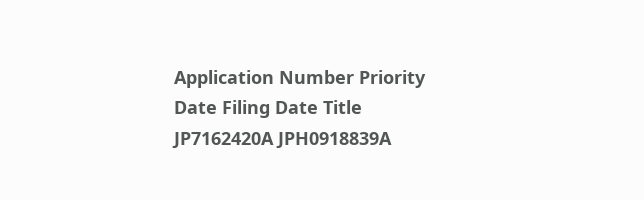Application Number Priority Date Filing Date Title
JP7162420A JPH0918839A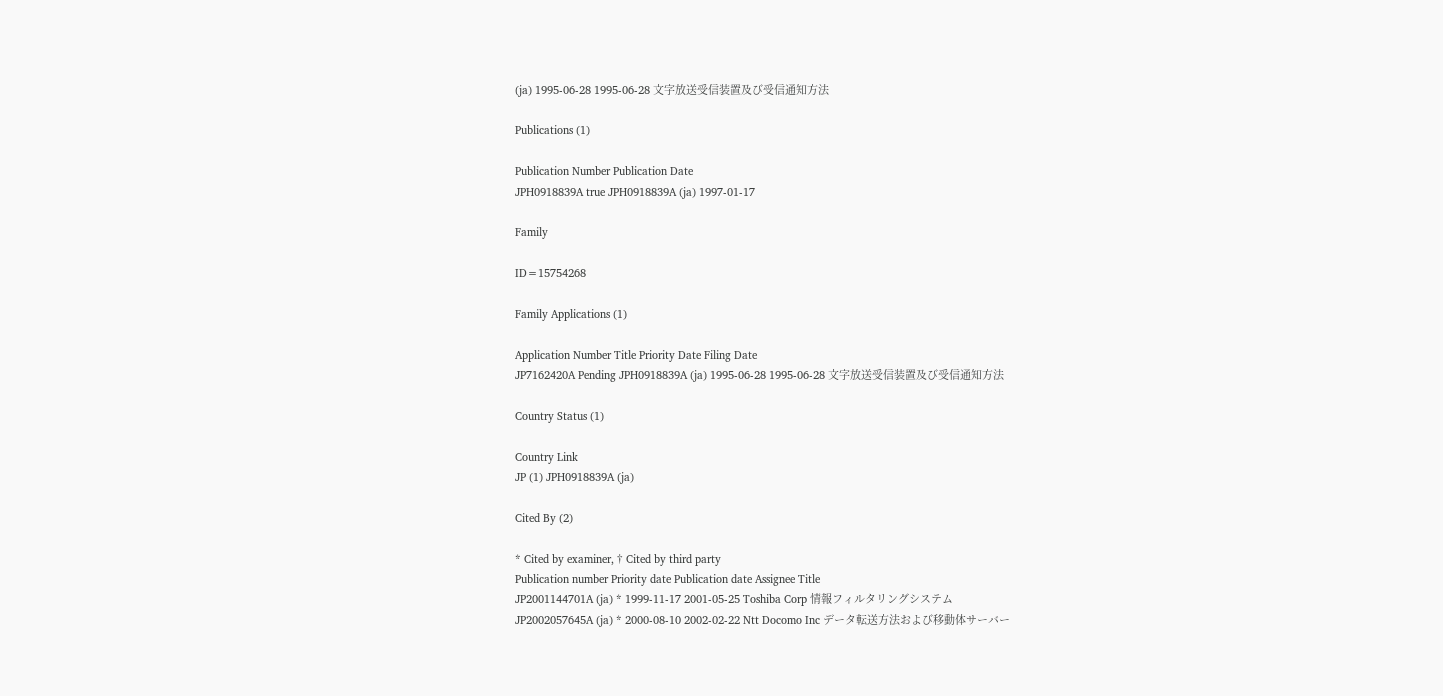(ja) 1995-06-28 1995-06-28 文字放送受信装置及び受信通知方法

Publications (1)

Publication Number Publication Date
JPH0918839A true JPH0918839A (ja) 1997-01-17

Family

ID=15754268

Family Applications (1)

Application Number Title Priority Date Filing Date
JP7162420A Pending JPH0918839A (ja) 1995-06-28 1995-06-28 文字放送受信装置及び受信通知方法

Country Status (1)

Country Link
JP (1) JPH0918839A (ja)

Cited By (2)

* Cited by examiner, † Cited by third party
Publication number Priority date Publication date Assignee Title
JP2001144701A (ja) * 1999-11-17 2001-05-25 Toshiba Corp 情報フィルタリングシステム
JP2002057645A (ja) * 2000-08-10 2002-02-22 Ntt Docomo Inc データ転送方法および移動体サーバー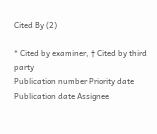Cited By (2)

* Cited by examiner, † Cited by third party
Publication number Priority date Publication date Assignee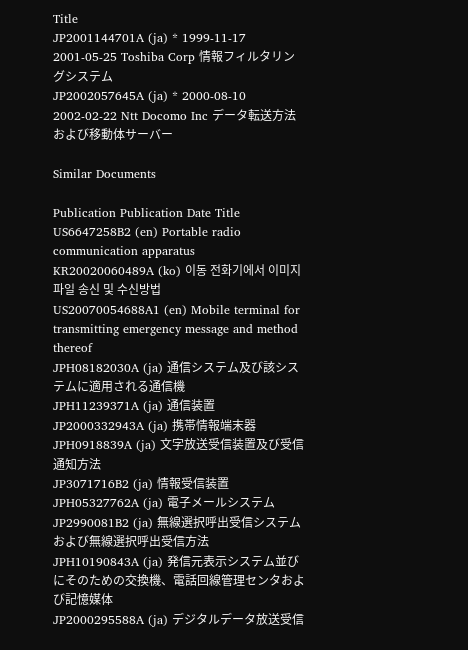Title
JP2001144701A (ja) * 1999-11-17 2001-05-25 Toshiba Corp 情報フィルタリングシステム
JP2002057645A (ja) * 2000-08-10 2002-02-22 Ntt Docomo Inc データ転送方法および移動体サーバー

Similar Documents

Publication Publication Date Title
US6647258B2 (en) Portable radio communication apparatus
KR20020060489A (ko) 이동 전화기에서 이미지 파일 송신 및 수신방법
US20070054688A1 (en) Mobile terminal for transmitting emergency message and method thereof
JPH08182030A (ja) 通信システム及び該システムに適用される通信機
JPH11239371A (ja) 通信装置
JP2000332943A (ja) 携帯情報端末器
JPH0918839A (ja) 文字放送受信装置及び受信通知方法
JP3071716B2 (ja) 情報受信装置
JPH05327762A (ja) 電子メールシステム
JP2990081B2 (ja) 無線選択呼出受信システムおよび無線選択呼出受信方法
JPH10190843A (ja) 発信元表示システム並びにそのための交換機、電話回線管理センタおよび記憶媒体
JP2000295588A (ja) デジタルデータ放送受信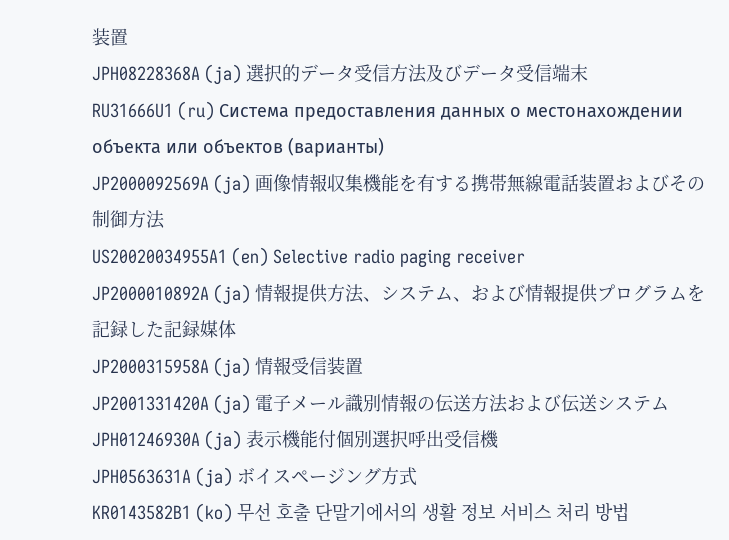装置
JPH08228368A (ja) 選択的データ受信方法及びデータ受信端末
RU31666U1 (ru) Система предоставления данных о местонахождении объекта или объектов (варианты)
JP2000092569A (ja) 画像情報収集機能を有する携帯無線電話装置およびその制御方法
US20020034955A1 (en) Selective radio paging receiver
JP2000010892A (ja) 情報提供方法、システム、および情報提供プログラムを記録した記録媒体
JP2000315958A (ja) 情報受信装置
JP2001331420A (ja) 電子メール識別情報の伝送方法および伝送システム
JPH01246930A (ja) 表示機能付個別選択呼出受信機
JPH0563631A (ja) ボイスページング方式
KR0143582B1 (ko) 무선 호출 단말기에서의 생활 정보 서비스 처리 방법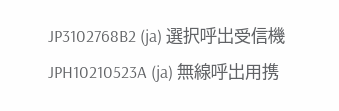JP3102768B2 (ja) 選択呼出受信機
JPH10210523A (ja) 無線呼出用携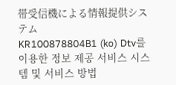帯受信機による情報提供システム
KR100878804B1 (ko) Dtv를 이용한 정보 제공 서비스 시스템 및 서비스 방법